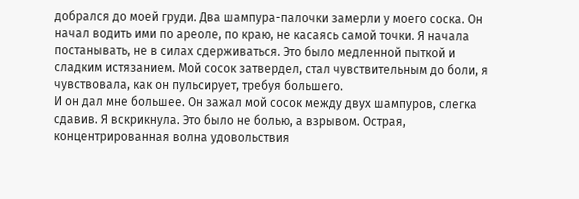добрался до моей груди. Два шампура-палочки замерли у моего соска. Он начал водить ими по ареоле, по краю, не касаясь самой точки. Я начала постанывать, не в силах сдерживаться. Это было медленной пыткой и сладким истязанием. Мой сосок затвердел, стал чувствительным до боли, я чувствовала, как он пульсирует, требуя большего.
И он дал мне большее. Он зажал мой сосок между двух шампуров, слегка сдавив. Я вскрикнула. Это было не болью, а взрывом. Острая, концентрированная волна удовольствия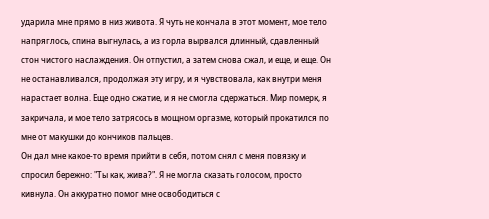ударила мне прямо в низ живота. Я чуть не кончала в этот момент, мое тело напряглось, спина выгнулась, а из горла вырвался длинный, сдавленный стон чистого наслаждения. Он отпустил, а затем снова сжал, и еще, и еще. Он не останавливался, продолжая эту игру, и я чувствовала, как внутри меня нарастает волна. Еще одно сжатие, и я не смогла сдержаться. Мир померк, я закричала, и мое тело затрясось в мощном оргазме, который прокатился по мне от макушки до кончиков пальцев.
Он дал мне какое-то время прийти в себя, потом снял с меня повязку и спросил бережно: "Ты как, жива?". Я не могла сказать голосом, просто кивнула. Он аккуратно помог мне освободиться с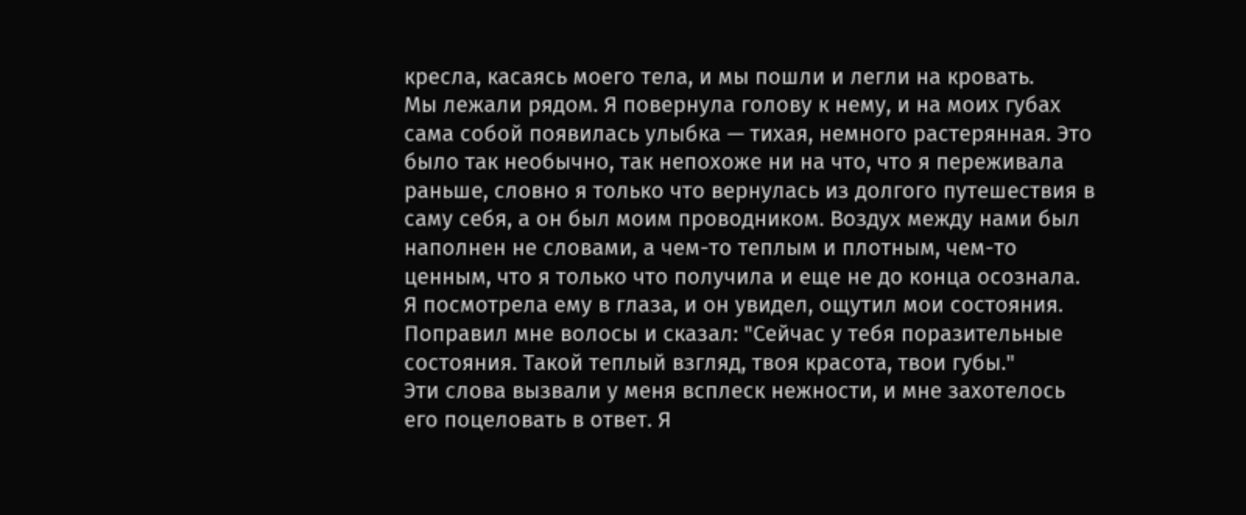кресла, касаясь моего тела, и мы пошли и легли на кровать.
Мы лежали рядом. Я повернула голову к нему, и на моих губах сама собой появилась улыбка — тихая, немного растерянная. Это было так необычно, так непохоже ни на что, что я переживала раньше, словно я только что вернулась из долгого путешествия в саму себя, а он был моим проводником. Воздух между нами был наполнен не словами, а чем-то теплым и плотным, чем-то ценным, что я только что получила и еще не до конца осознала.
Я посмотрела ему в глаза, и он увидел, ощутил мои состояния. Поправил мне волосы и сказал: "Сейчас у тебя поразительные состояния. Такой теплый взгляд, твоя красота, твои губы."
Эти слова вызвали у меня всплеск нежности, и мне захотелось его поцеловать в ответ. Я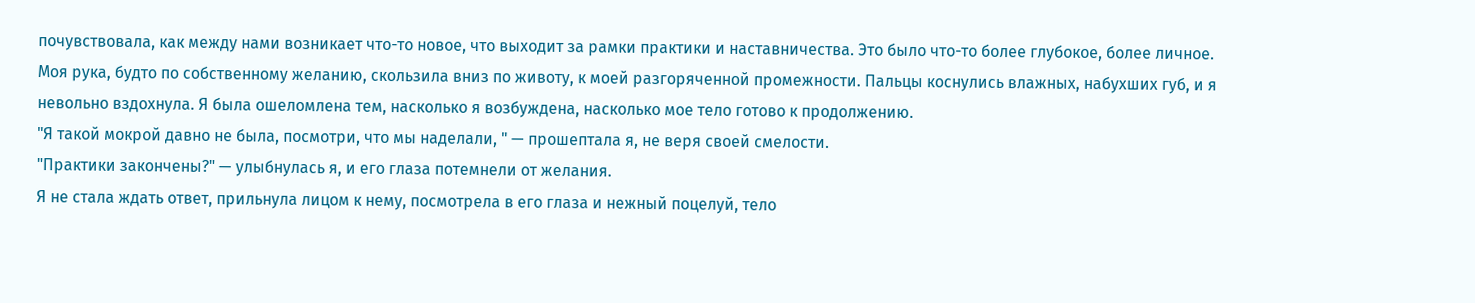почувствовала, как между нами возникает что-то новое, что выходит за рамки практики и наставничества. Это было что-то более глубокое, более личное. Моя рука, будто по собственному желанию, скользила вниз по животу, к моей разгоряченной промежности. Пальцы коснулись влажных, набухших губ, и я невольно вздохнула. Я была ошеломлена тем, насколько я возбуждена, насколько мое тело готово к продолжению.
"Я такой мокрой давно не была, посмотри, что мы наделали, " — прошептала я, не веря своей смелости.
"Практики закончены?" — улыбнулась я, и его глаза потемнели от желания.
Я не стала ждать ответ, прильнула лицом к нему, посмотрела в его глаза и нежный поцелуй, тело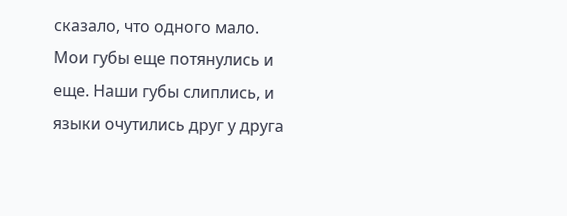сказало, что одного мало. Мои губы еще потянулись и еще. Наши губы слиплись, и языки очутились друг у друга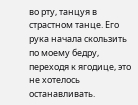во рту, танцуя в страстном танце. Его рука начала скользить по моему бедру, переходя к ягодице, это не хотелось останавливать.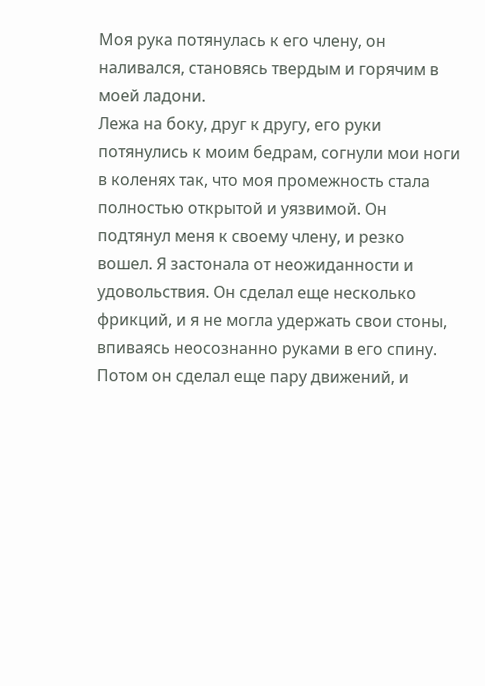Моя рука потянулась к его члену, он наливался, становясь твердым и горячим в моей ладони.
Лежа на боку, друг к другу, его руки потянулись к моим бедрам, согнули мои ноги в коленях так, что моя промежность стала полностью открытой и уязвимой. Он подтянул меня к своему члену, и резко вошел. Я застонала от неожиданности и удовольствия. Он сделал еще несколько фрикций, и я не могла удержать свои стоны, впиваясь неосознанно руками в его спину. Потом он сделал еще пару движений, и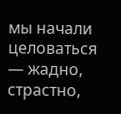мы начали целоваться — жадно, страстно,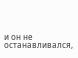и он не останавливался,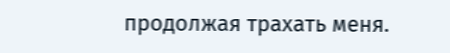продолжая трахать меня.